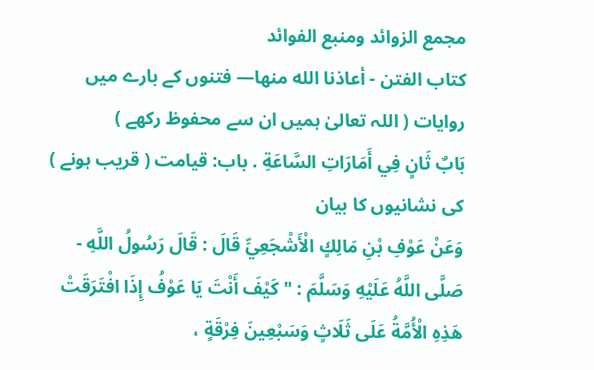مجمع الزوائد ومنبع الفوائد
كتاب الفتن - أعاذنا الله منها— فتنوں کے بارے میں روایات ( اللہ تعالیٰ ہمیں ان سے محفوظ رکھے )
بَابٌ ثَانٍ فِي أَمَارَاتِ السَّاعَةِ . باب: قیامت ( قریب ہونے ) کی نشانیوں کا بیان
وَعَنْ عَوْفِ بْنِ مَالِكٍ الْأَشْجَعِيِّ قَالَ : قَالَ رَسُولُ اللَّهِ - صَلَّى اللَّهُ عَلَيْهِ وَسَلَّمَ : " كَيْفَ أَنْتَ يَا عَوْفُ إِذَا افْتَرَقَتْ هَذِهِ الْأُمَّةُ عَلَى ثَلَاثٍ وَسَبْعِينَ فِرْقَةٍ ،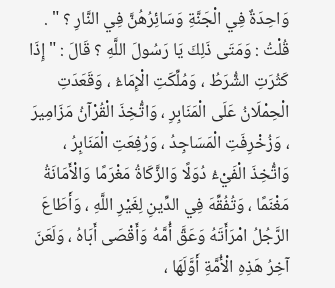وَاحِدَةٌ فِي الْجَنَّةِ وَسَائِرُهُنَّ فِي النَّارِ ؟ " . قُلْتُ : وَمَتَى ذَلِكَ يَا رَسُولَ اللَّهِ ؟ قَالَ : " إِذَا كَثُرَتِ الشُّرَطُ ، وَمُلِّكَتِ الْإِمَاءُ ، وَقَعَدَتِ الْحِمْلَانُ عَلَى الْمَنَابِرِ ، وَاتُّخِذَ الْقُرْآنُ مَزَامِيرَ ، وَزُخْرِفَتِ الْمَسَاجِدُ ، وَرُفِعَتِ الْمَنَابِرُ ، وَاتُّخِذَ الْفَيْءُ دُوَلًا وَالزَّكَاةُ مَغْرَمًا وَالْأَمَانَةُ مَغْنَمًا ، وَتُفُقِّهَ فِي الدِّينِ لِغَيْرِ اللَّهِ ، وَأَطَاعَ الرَّجُلُ امْرَأَتَهُ وَعَقَّ أُمَّهُ وَأَقْصَى أَبَاهُ ، وَلَعَنَ آخِرُ هَذِهِ الْأُمَّةِ أَوَّلَهَا ،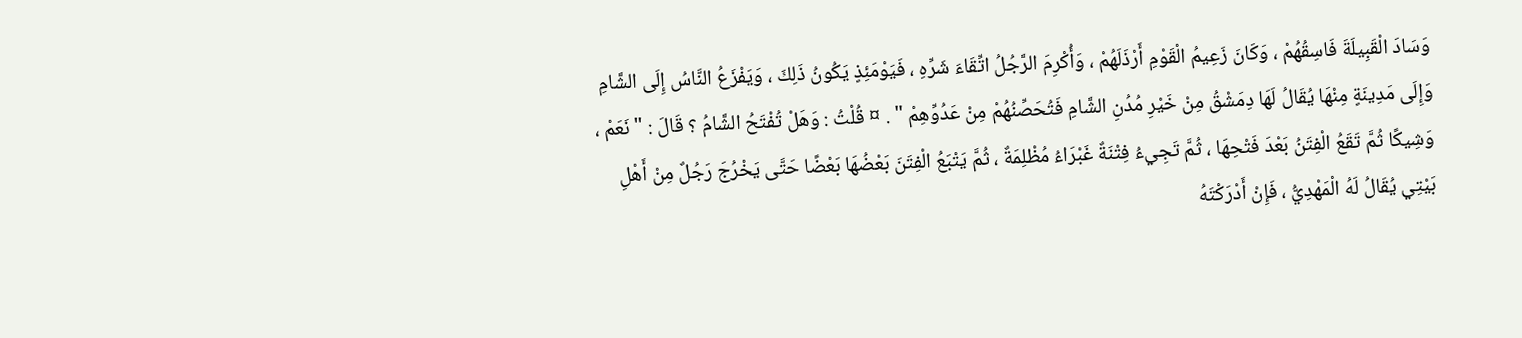وَسَادَ الْقَبِيلَةَ فَاسِقُهُمْ ، وَكَانَ زَعِيمُ الْقَوْمِ أَرْذَلَهُمْ ، وَأُكْرِمَ الرَّجُلُ اتِّقَاءَ شَرِّهِ ، فَيَوْمَئِذٍ يَكُونُ ذَلِكَ ، وَيَفْزَعُ النَّاسُ إِلَى الشَّامِ وَإِلَى مَدِينَةٍ مِنْهَا يُقَالُ لَهَا دِمَشْقُ مِنْ خَيْرِ مُدُنِ الشَّامِ فَتُحَصِّنُهُمْ مِنْ عَدُوِّهِمْ " . ¤ قُلْتُ : وَهَلْ تُفْتَحُ الشَّامُ ؟ قَالَ : " نَعَمْ ، وَشِيكًا ثُمَّ تَقَعُ الْفِتَنُ بَعْدَ فَتْحِهَا ، ثُمَّ تَجِيءُ فِتْنَةٌ غَبْرَاءُ مُظْلِمَةٌ ، ثُمَّ يَتْبَعُ الْفِتَنَ بَعْضُهَا بَعْضًا حَتَّى يَخْرُجَ رَجُلٌ مِنْ أَهْلِ بَيْتِي يُقَالُ لَهُ الْمَهْدِيُّ ، فَإِنْ أَدْرَكْتَهُ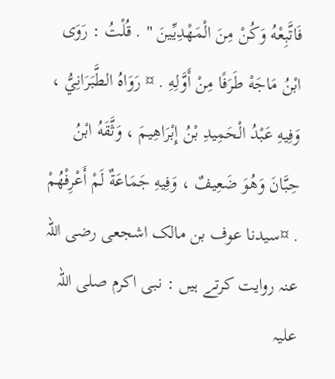فَاتَّبِعْهُ وَكُنْ مِنَ الْمَهْدِيِّينَ " . قُلْتُ : رَوَى ابْنُ مَاجَهْ طَرَفًا مِنْ أَوَّلِهِ . ¤ رَوَاهُ الطَّبَرَانِيُّ ، وَفِيهِ عَبْدُ الْحَمِيدِ بْنُ إِبْرَاهِيمَ ، وَثَّقَهُ ابْنُ حِبَّانَ وَهُوَ ضَعِيفٌ ، وَفِيهِ جَمَاعَةٌ لَمْ أَعْرِفْهُمْ . ¤سیدنا عوف بن مالک اشجعی رضی اللہ عنہ روایت کرتے ہیں : نبی اکرم صلی اللہ علیہ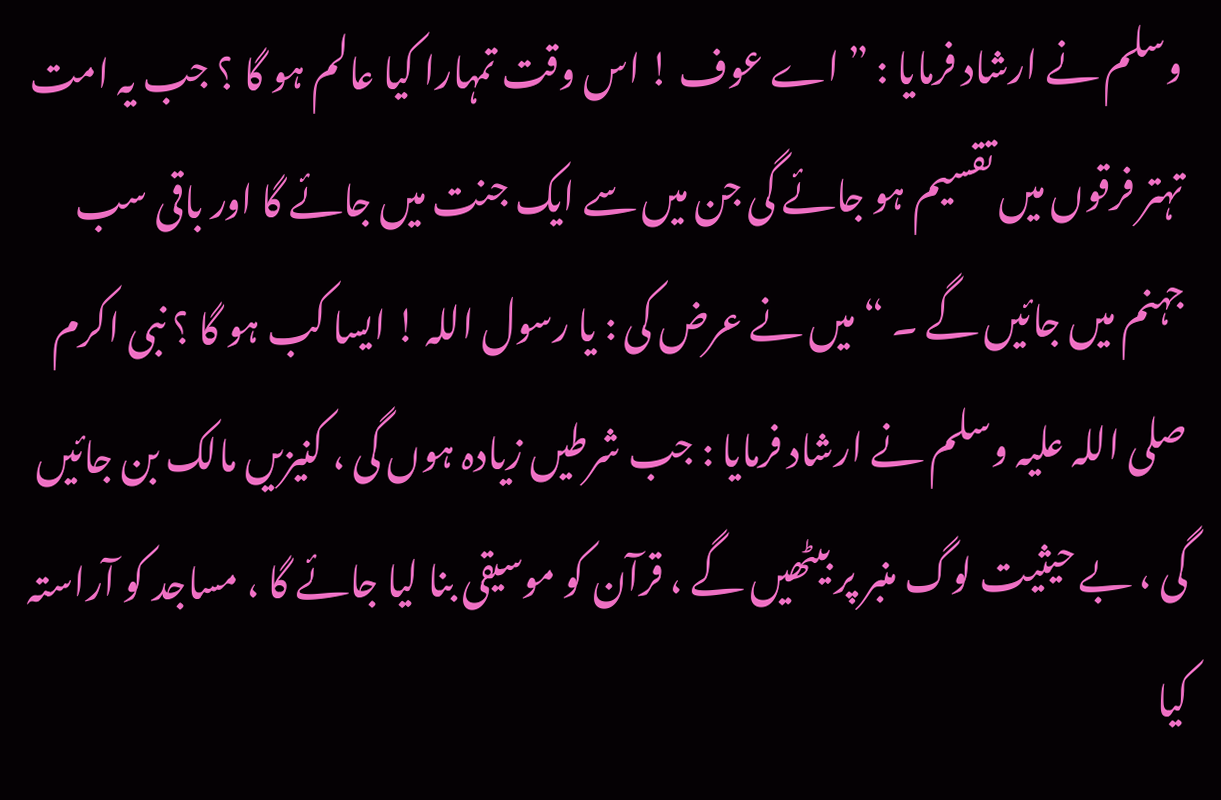وسلم نے ارشاد فرمایا : ” اے عوف ! اس وقت تمہارا کیا عالم ہو گا ؟ جب یہ امت تہتر فرقوں میں تقسیم ہو جائے گی جن میں سے ایک جنت میں جائے گا اور باقی سب جہنم میں جائیں گے ۔ “ میں نے عرض کی : یا رسول اللہ ! ایسا کب ہو گا ؟ نبی اکرم صلی اللہ علیہ وسلم نے ارشاد فرمایا : جب شرطیں زیادہ ہوں گی ، کنیزیں مالک بن جائیں گی ، بے حیثیت لوگ منبر پر بیٹھیں گے ، قرآن کو موسیقی بنا لیا جائے گا ، مساجد کو آراستہ کیا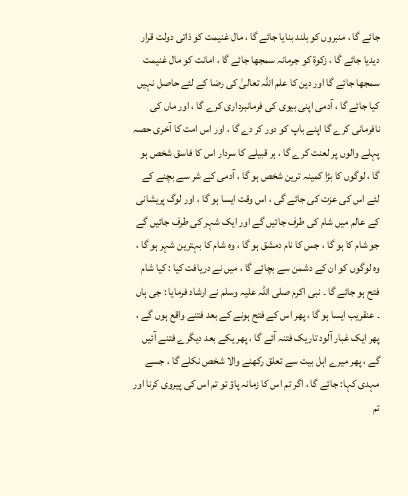جائے گا ، منبروں کو بلند بنایا جائے گا ، مال غنیمت کو ذاتی دولت قرار دیدیا جائے گا ، زکوۃ کو جرمانہ سمجھا جائے گا ، امانت کو مال غنیمت سمجھا جائے گا اور دین کا علم اللہ تعالیٰ کی رضا کے لئے حاصل نہیں کیا جائے گا ، آدمی اپنی بیوی کی فرمانبرداری کرے گا ، اور ماں کی نافرمانی کرے گا اپنے باپ کو دور کر دے گا ، اور اس امت کا آخری حصہ پہلے والوں پر لعنت کرے گا ، ہر قبیلے کا سردار اس کا فاسق شخص ہو گا ، لوگوں کا بڑا کمینہ ترین شخص ہو گا ، آدمی کے شر سے بچنے کے لئے اس کی عزت کی جائے گی ، اس وقت ایسا ہو گا ، اور لوگ پریشانی کے عالم میں شام کی طرف جائیں گے اور ایک شہر کی طرف جائیں گے جو شام کا ہو گا ، جس کا نام دمشق ہو گا ، وہ شام کا بہترین شہر ہو گا ، وہ لوگوں کو ان کے دشمن سے بچائے گا ، میں نے دریافت کیا : کیا شام فتح ہو جائے گا ۔ نبی اکرم صلی اللہ علیہ وسلم نے ارشاد فرمایا : جی ہاں ۔ عنقریب ایسا ہو گا ، پھر اس کے فتح ہونے کے بعد فتنے واقع ہوں گے ، پھر ایک غبار آلود تاریک فتنہ آئے گا ، پھر یکے بعد دیگرے فتنے آئیں گے ، پھر میرے اہل بیت سے تعلق رکھنے والا شخص نکلے گا ، جسے مہدی کہا: جائے گا ، اگر تم اس کا زمانہ پاؤ تو تم اس کی پیروی کرنا اور تم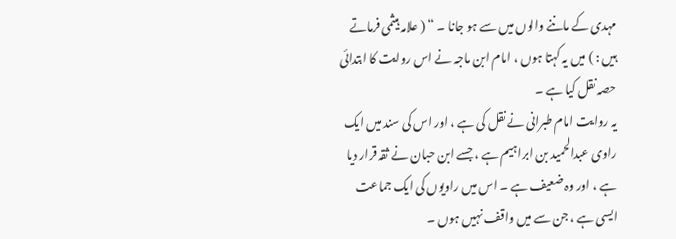مہدی کے ماننے والوں میں سے ہو جانا ۔ “ ( علامہ ہیثمی فرماتے ہیں : ) میں یہ کہتا ہوں ، امام ابن ماجہ نے اس روایت کا ابتدائی حصہ نقل کیا ہے ۔
یہ روایت امام طبرانی نے نقل کی ہے ، اور اس کی سند میں ایک راوی عبدالحمید بن ابراہیم ہے ، جسے ابن حبان نے ثقہ قرار دیا ہے ، اور وہ ضعیف ہے ۔ اس میں راویوں کی ایک جماعت ایسی ہے ، جن سے میں واقف نہیں ہوں ۔